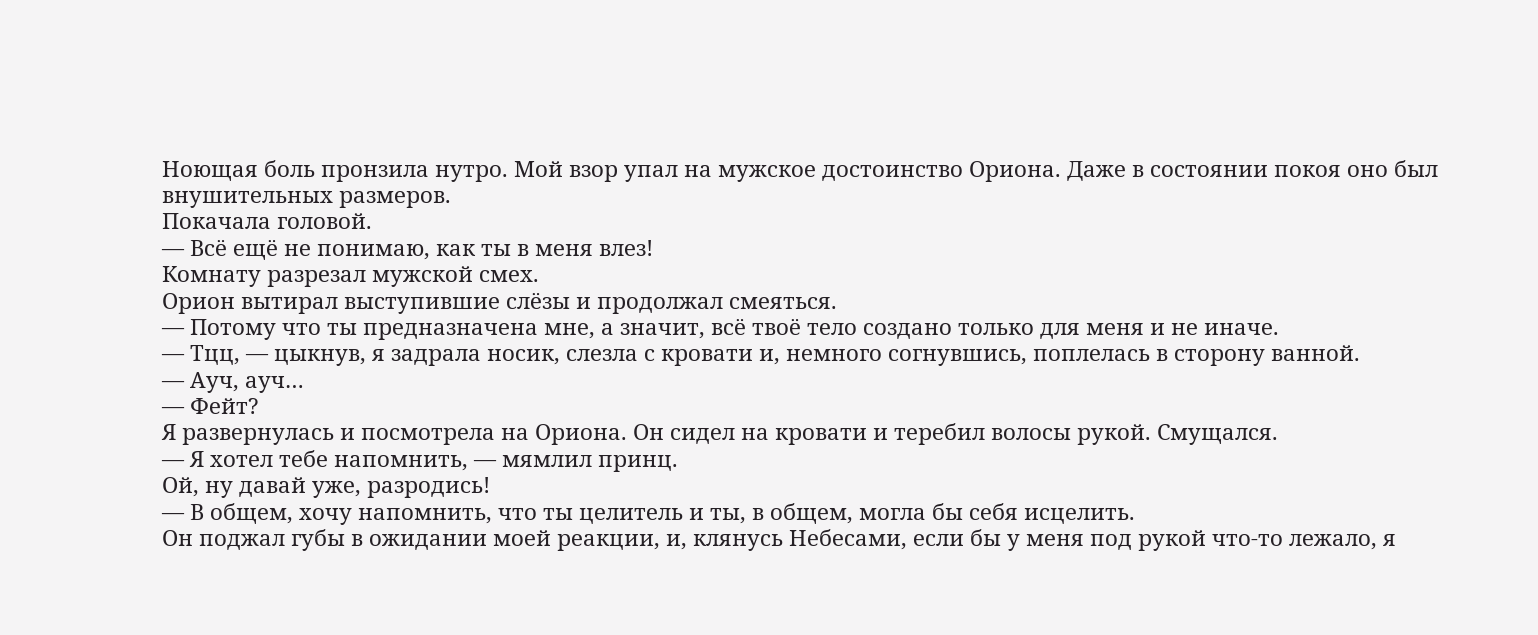Ноющая боль пронзила нутро. Мой взор упал на мужское достоинство Ориона. Даже в состоянии покоя оно был внушительных размеров.
Покачала головой.
— Всё ещё не понимаю, как ты в меня влез!
Комнату разрезал мужской смех.
Орион вытирал выступившие слёзы и продолжал смеяться.
— Потому что ты предназначена мне, а значит, всё твоё тело создано только для меня и не иначе.
— Тцц, — цыкнув, я задрала носик, слезла с кровати и, немного согнувшись, поплелась в сторону ванной.
— Ауч, ауч…
— Фейт?
Я развернулась и посмотрела на Ориона. Он сидел на кровати и теребил волосы рукой. Смущался.
— Я хотел тебе напомнить, — мямлил принц.
Ой, ну давай уже, разродись!
— В общем, хочу напомнить, что ты целитель и ты, в общем, могла бы себя исцелить.
Он поджал губы в ожидании моей реакции, и, клянусь Небесами, если бы у меня под рукой что-то лежало, я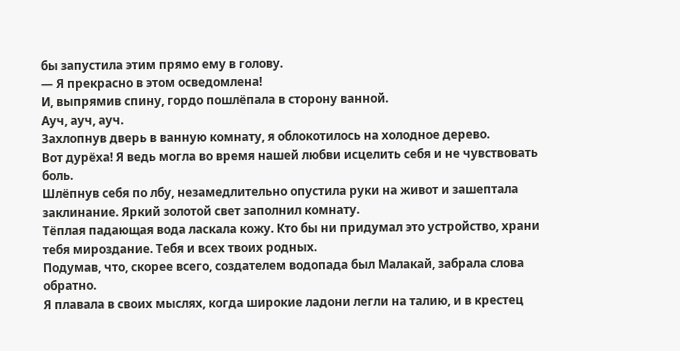бы запустила этим прямо ему в голову.
— Я прекрасно в этом осведомлена!
И, выпрямив спину, гордо пошлёпала в сторону ванной.
Ауч, ауч, ауч.
Захлопнув дверь в ванную комнату, я облокотилось на холодное дерево.
Вот дурёха! Я ведь могла во время нашей любви исцелить себя и не чувствовать боль.
Шлёпнув себя по лбу, незамедлительно опустила руки на живот и зашептала заклинание. Яркий золотой свет заполнил комнату.
Тёплая падающая вода ласкала кожу. Кто бы ни придумал это устройство, храни тебя мироздание. Тебя и всех твоих родных.
Подумав, что, скорее всего, создателем водопада был Малакай, забрала слова обратно.
Я плавала в своих мыслях, когда широкие ладони легли на талию, и в крестец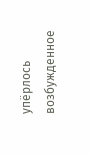упёрлось возбужденное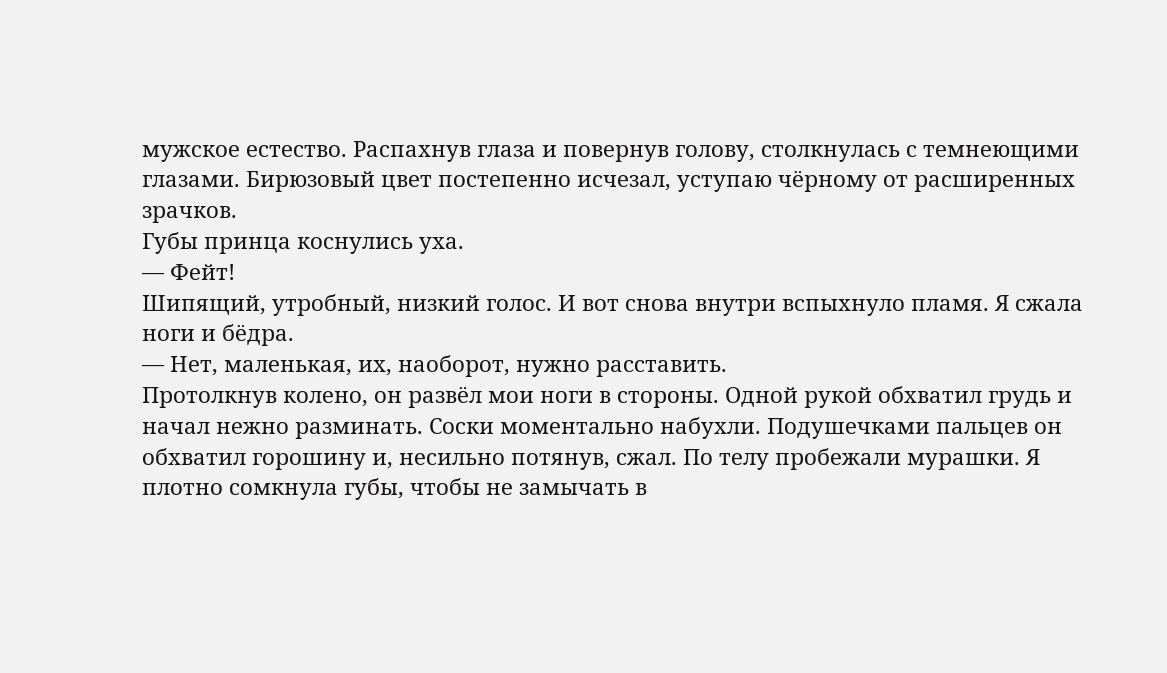мужское естество. Распахнув глаза и повернув голову, столкнулась с темнеющими глазами. Бирюзовый цвет постепенно исчезал, уступаю чёрному от расширенных зрачков.
Губы принца коснулись уха.
— Фейт!
Шипящий, утробный, низкий голос. И вот снова внутри вспыхнуло пламя. Я сжала ноги и бёдра.
— Нет, маленькая, их, наоборот, нужно расставить.
Протолкнув колено, он развёл мои ноги в стороны. Одной рукой обхватил грудь и начал нежно разминать. Соски моментально набухли. Подушечками пальцев он обхватил горошину и, несильно потянув, сжал. По телу пробежали мурашки. Я плотно сомкнула губы, чтобы не замычать в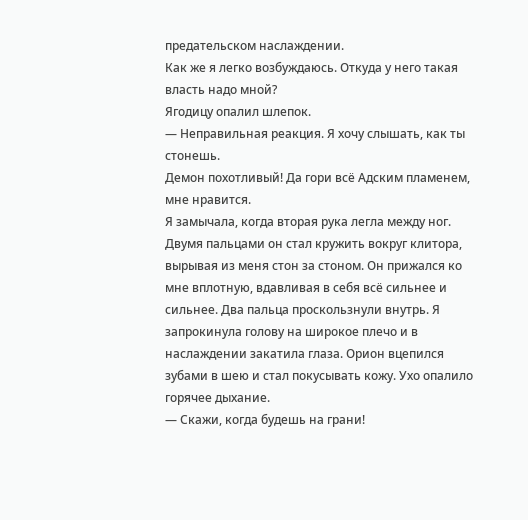предательском наслаждении.
Как же я легко возбуждаюсь. Откуда у него такая власть надо мной?
Ягодицу опалил шлепок.
— Неправильная реакция. Я хочу слышать, как ты стонешь.
Демон похотливый! Да гори всё Адским пламенем, мне нравится.
Я замычала, когда вторая рука легла между ног. Двумя пальцами он стал кружить вокруг клитора, вырывая из меня стон за стоном. Он прижался ко мне вплотную, вдавливая в себя всё сильнее и сильнее. Два пальца проскользнули внутрь. Я запрокинула голову на широкое плечо и в наслаждении закатила глаза. Орион вцепился зубами в шею и стал покусывать кожу. Ухо опалило горячее дыхание.
— Скажи, когда будешь на грани!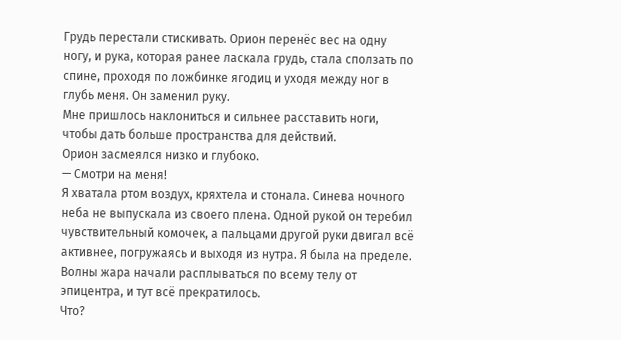Грудь перестали стискивать. Орион перенёс вес на одну ногу, и рука, которая ранее ласкала грудь, стала сползать по спине, проходя по ложбинке ягодиц и уходя между ног в глубь меня. Он заменил руку.
Мне пришлось наклониться и сильнее расставить ноги, чтобы дать больше пространства для действий.
Орион засмеялся низко и глубоко.
— Смотри на меня!
Я хватала ртом воздух, кряхтела и стонала. Синева ночного неба не выпускала из своего плена. Одной рукой он теребил чувствительный комочек, а пальцами другой руки двигал всё активнее, погружаясь и выходя из нутра. Я была на пределе. Волны жара начали расплываться по всему телу от эпицентра, и тут всё прекратилось.
Что?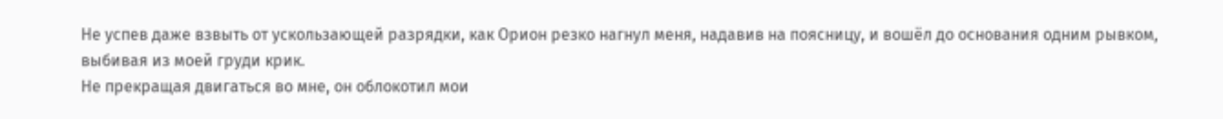Не успев даже взвыть от ускользающей разрядки, как Орион резко нагнул меня, надавив на поясницу, и вошёл до основания одним рывком, выбивая из моей груди крик.
Не прекращая двигаться во мне, он облокотил мои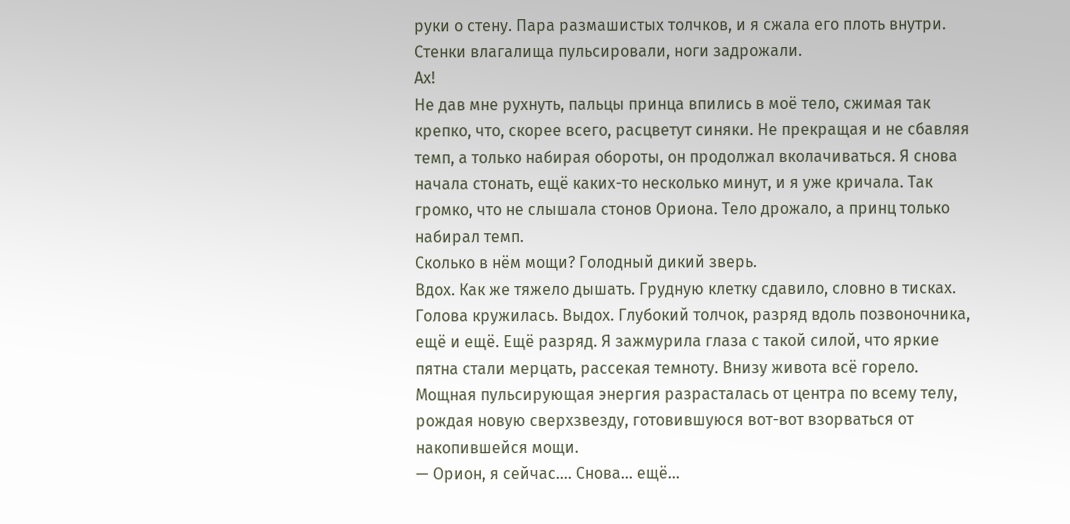руки о стену. Пара размашистых толчков, и я сжала его плоть внутри. Стенки влагалища пульсировали, ноги задрожали.
Ах!
Не дав мне рухнуть, пальцы принца впились в моё тело, сжимая так крепко, что, скорее всего, расцветут синяки. Не прекращая и не сбавляя темп, а только набирая обороты, он продолжал вколачиваться. Я снова начала стонать, ещё каких-то несколько минут, и я уже кричала. Так громко, что не слышала стонов Ориона. Тело дрожало, а принц только набирал темп.
Сколько в нём мощи? Голодный дикий зверь.
Вдох. Как же тяжело дышать. Грудную клетку сдавило, словно в тисках. Голова кружилась. Выдох. Глубокий толчок, разряд вдоль позвоночника, ещё и ещё. Ещё разряд. Я зажмурила глаза с такой силой, что яркие пятна стали мерцать, рассекая темноту. Внизу живота всё горело. Мощная пульсирующая энергия разрасталась от центра по всему телу, рождая новую сверхзвезду, готовившуюся вот-вот взорваться от накопившейся мощи.
— Орион, я сейчас…. Снова… ещё…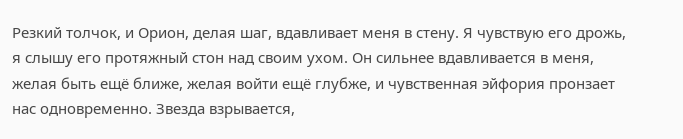Резкий толчок, и Орион, делая шаг, вдавливает меня в стену. Я чувствую его дрожь, я слышу его протяжный стон над своим ухом. Он сильнее вдавливается в меня, желая быть ещё ближе, желая войти ещё глубже, и чувственная эйфория пронзает нас одновременно. Звезда взрывается,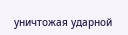уничтожая ударной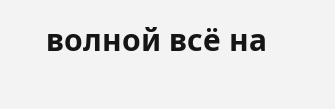волной всё на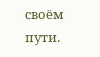своём пути.